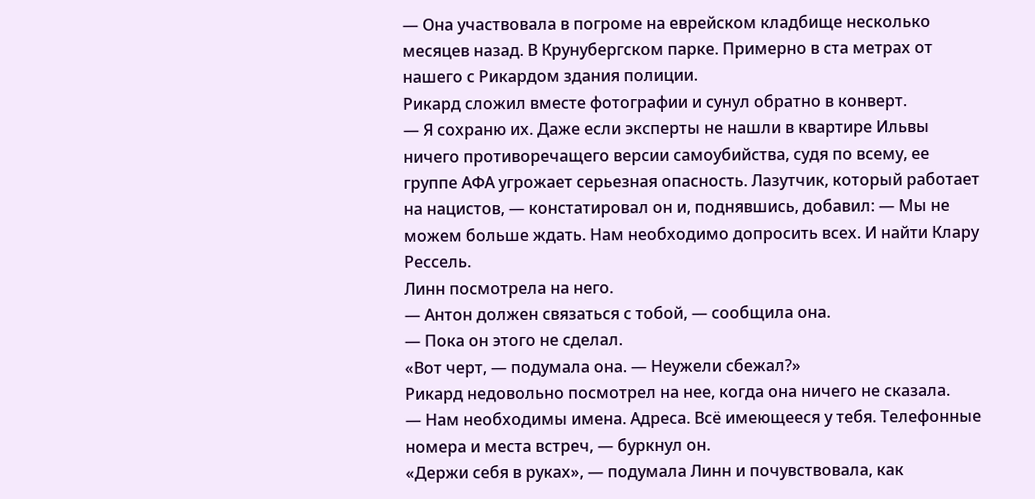— Она участвовала в погроме на еврейском кладбище несколько месяцев назад. В Крунубергском парке. Примерно в ста метрах от нашего с Рикардом здания полиции.
Рикард сложил вместе фотографии и сунул обратно в конверт.
— Я сохраню их. Даже если эксперты не нашли в квартире Ильвы ничего противоречащего версии самоубийства, судя по всему, ее группе АФА угрожает серьезная опасность. Лазутчик, который работает на нацистов, — констатировал он и, поднявшись, добавил: — Мы не можем больше ждать. Нам необходимо допросить всех. И найти Клару Рессель.
Линн посмотрела на него.
— Антон должен связаться с тобой, — сообщила она.
— Пока он этого не сделал.
«Вот черт, — подумала она. — Неужели сбежал?»
Рикард недовольно посмотрел на нее, когда она ничего не сказала.
— Нам необходимы имена. Адреса. Всё имеющееся у тебя. Телефонные номера и места встреч, — буркнул он.
«Держи себя в руках», — подумала Линн и почувствовала, как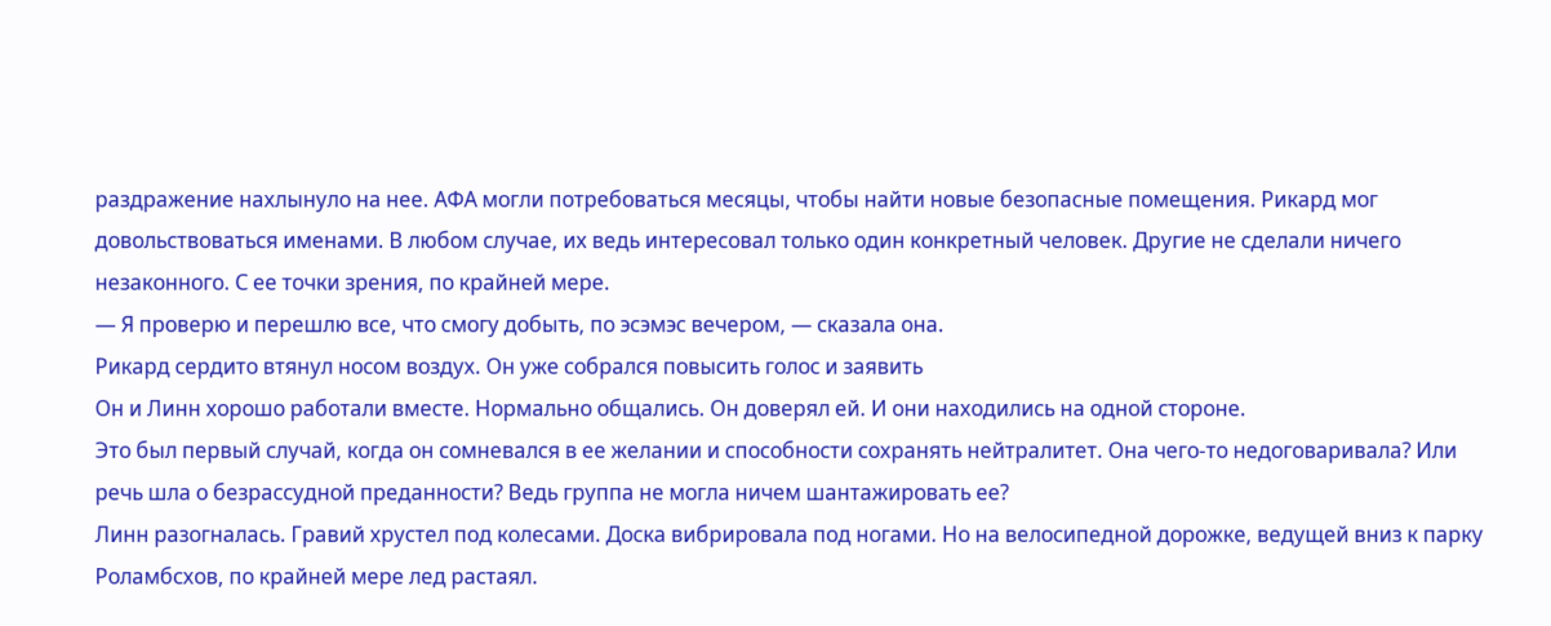раздражение нахлынуло на нее. АФА могли потребоваться месяцы, чтобы найти новые безопасные помещения. Рикард мог довольствоваться именами. В любом случае, их ведь интересовал только один конкретный человек. Другие не сделали ничего незаконного. С ее точки зрения, по крайней мере.
— Я проверю и перешлю все, что смогу добыть, по эсэмэс вечером, — сказала она.
Рикард сердито втянул носом воздух. Он уже собрался повысить голос и заявить
Он и Линн хорошо работали вместе. Нормально общались. Он доверял ей. И они находились на одной стороне.
Это был первый случай, когда он сомневался в ее желании и способности сохранять нейтралитет. Она чего-то недоговаривала? Или речь шла о безрассудной преданности? Ведь группа не могла ничем шантажировать ее?
Линн разогналась. Гравий хрустел под колесами. Доска вибрировала под ногами. Но на велосипедной дорожке, ведущей вниз к парку Роламбсхов, по крайней мере лед растаял.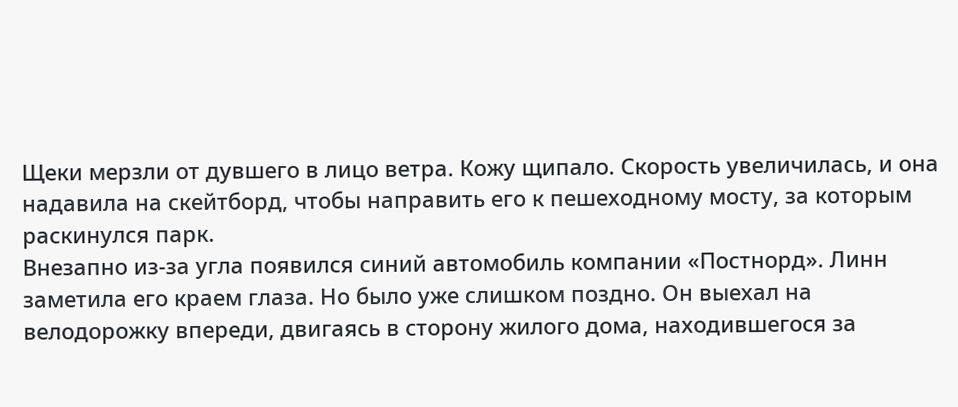Щеки мерзли от дувшего в лицо ветра. Кожу щипало. Скорость увеличилась, и она надавила на скейтборд, чтобы направить его к пешеходному мосту, за которым раскинулся парк.
Внезапно из-за угла появился синий автомобиль компании «Постнорд». Линн заметила его краем глаза. Но было уже слишком поздно. Он выехал на велодорожку впереди, двигаясь в сторону жилого дома, находившегося за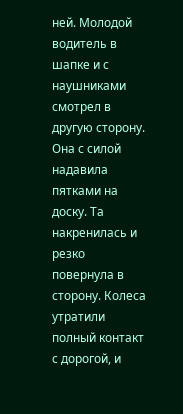ней. Молодой водитель в шапке и с наушниками смотрел в другую сторону. Она с силой надавила пятками на доску. Та накренилась и резко повернула в сторону. Колеса утратили полный контакт с дорогой, и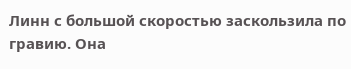Линн с большой скоростью заскользила по гравию. Она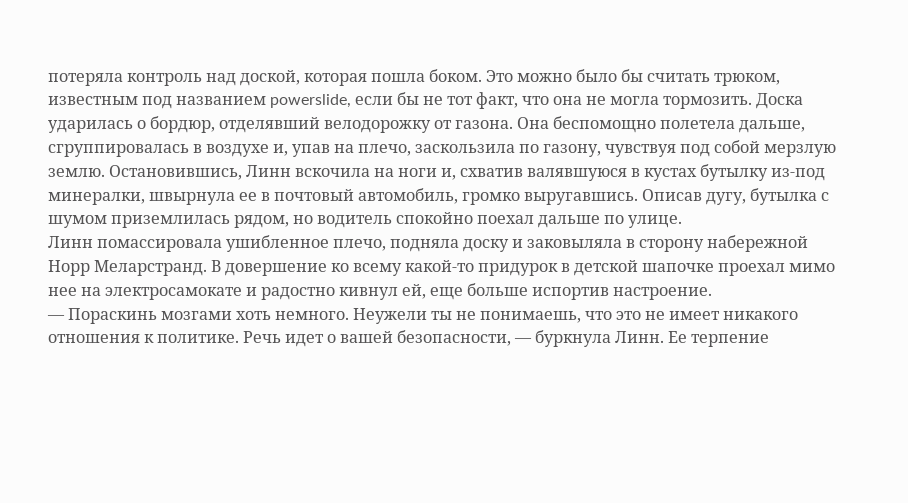потеряла контроль над доской, которая пошла боком. Это можно было бы считать трюком, известным под названием powerslide, если бы не тот факт, что она не могла тормозить. Доска ударилась о бордюр, отделявший велодорожку от газона. Она беспомощно полетела дальше, сгруппировалась в воздухе и, упав на плечо, заскользила по газону, чувствуя под собой мерзлую землю. Остановившись, Линн вскочила на ноги и, схватив валявшуюся в кустах бутылку из-под минералки, швырнула ее в почтовый автомобиль, громко выругавшись. Описав дугу, бутылка с шумом приземлилась рядом, но водитель спокойно поехал дальше по улице.
Линн помассировала ушибленное плечо, подняла доску и заковыляла в сторону набережной Норр Меларстранд. В довершение ко всему какой-то придурок в детской шапочке проехал мимо нее на электросамокате и радостно кивнул ей, еще больше испортив настроение.
— Пораскинь мозгами хоть немного. Неужели ты не понимаешь, что это не имеет никакого отношения к политике. Речь идет о вашей безопасности, — буркнула Линн. Ее терпение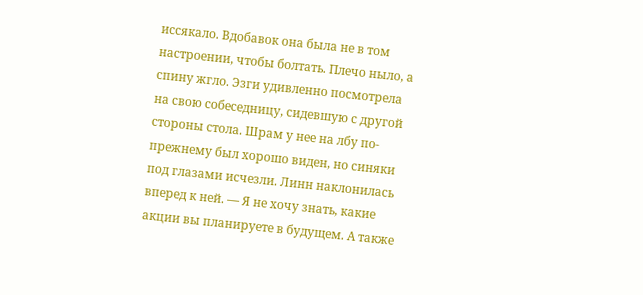иссякало. Вдобавок она была не в том настроении, чтобы болтать. Плечо ныло, а спину жгло. Эзги удивленно посмотрела на свою собеседницу, сидевшую с другой стороны стола. Шрам у нее на лбу по-прежнему был хорошо виден, но синяки под глазами исчезли. Линн наклонилась вперед к ней. — Я не хочу знать, какие акции вы планируете в будущем. А также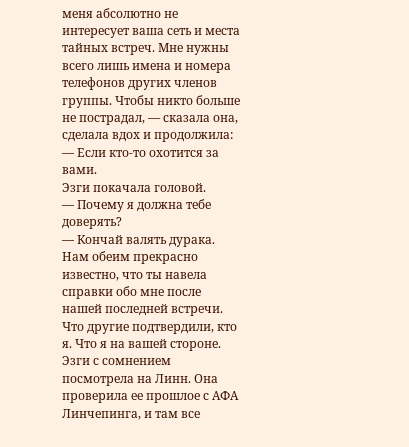меня абсолютно не интересует ваша сеть и места тайных встреч. Мне нужны всего лишь имена и номера телефонов других членов группы. Чтобы никто больше не пострадал, — сказала она, сделала вдох и продолжила: — Если кто-то охотится за вами.
Эзги покачала головой.
— Почему я должна тебе доверять?
— Кончай валять дурака. Нам обеим прекрасно известно, что ты навела справки обо мне после нашей последней встречи. Что другие подтвердили, кто я. Что я на вашей стороне.
Эзги с сомнением посмотрела на Линн. Она проверила ее прошлое с АФА Линчепинга, и там все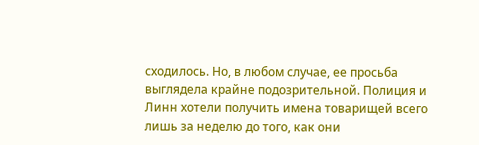сходилось. Но, в любом случае, ее просьба выглядела крайне подозрительной. Полиция и Линн хотели получить имена товарищей всего лишь за неделю до того, как они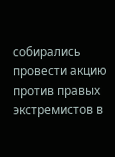собирались провести акцию против правых экстремистов в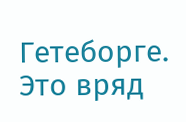Гетеборге. Это вряд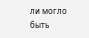ли могло быть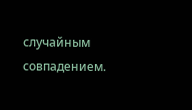случайным совпадением.